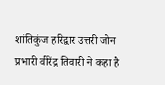शांतिकुंज हरिद्वार उत्तरी जोन प्रभारी वीरेंद्र तिवारी ने कहा है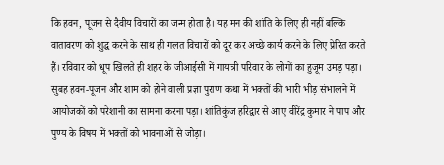कि हवन, पूजन से दैवीय विचारों का जन्म होता है। यह मन की शांति के लिए ही नहीं बल्कि वातावरण को शुद्ध करने के साथ ही गलत विचारों को दूर कर अच्छे कार्य करने के लिए प्रेरित करते हैं। रविवार को धूप खिलते ही शहर के जीआईसी में गायत्री परिवार के लोगों का हुजूम उमड़ पड़ा। सुबह हवन-पूजन और शाम को होने वाली प्रज्ञा पुराण कथा में भक्तों की भारी भीड़ संभालने में आयोजकों को परेशानी का सामना करना पड़ा। शांतिकुंज हरिद्वार से आए वीरेंद्र कुमार ने पाप और पुण्य के विषय में भक्तों को भावनाओं से जोड़ा।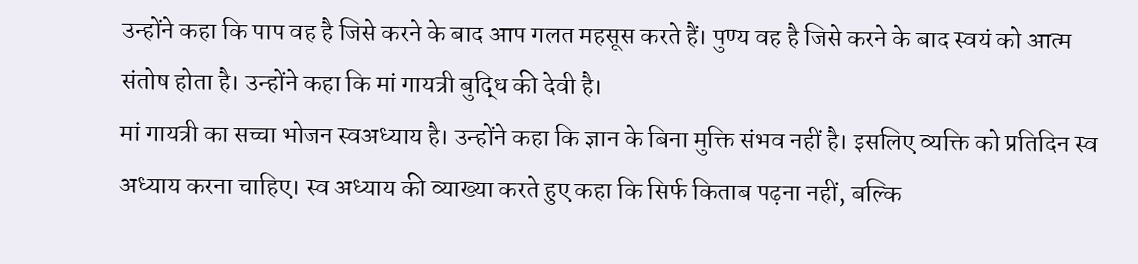उन्होंने कहा कि पाप वह है जिसे करने के बाद आप गलत महसूस करते हैं। पुण्य वह है जिसे करने के बाद स्वयं को आत्म संतोष होता है। उन्होंने कहा कि मां गायत्री बुद्धि की देवी है।
मां गायत्री का सच्चा भोजन स्वअध्याय है। उन्होंने कहा कि ज्ञान के बिना मुक्ति संभव नहीं है। इसलिए व्यक्ति को प्रतिदिन स्व अध्याय करना चाहिए। स्व अध्याय की व्याख्या करते हुए कहा कि सिर्फ किताब पढ़ना नहीं, बल्कि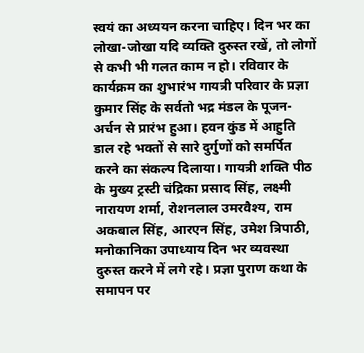स्वयं का अध्ययन करना चाहिए। दिन भर का लोखा-जोखा यदि व्यक्ति दुरुस्त रखें, तो लोगों से कभी भी गलत काम न हो। रविवार के कार्यक्रम का शुभारंभ गायत्री परिवार के प्रज्ञा कुमार सिंह के सर्वतो भद्र मंडल के पूजन-अर्चन से प्रारंभ हुआ। हवन कुंड में आहुति डाल रहे भक्तों से सारे दुर्गुणों को समर्पित करने का संकल्प दिलाया। गायत्री शक्ति पीठ के मुख्य ट्रस्टी चंद्रिका प्रसाद सिंह, लक्ष्मी नारायण शर्मा, रोशनलाल उमरवैश्य, राम अकबाल सिंह, आरएन सिंह, उमेश त्रिपाठी, मनोकानिका उपाध्याय दिन भर व्यवस्था दुरुस्त करने में लगे रहे। प्रज्ञा पुराण कथा के समापन पर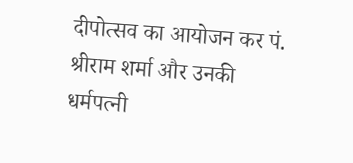दीपोत्सव का आयोजन कर पं. श्रीराम शर्मा और उनकी धर्मपत्नी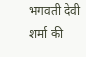भगवती देवी शर्मा की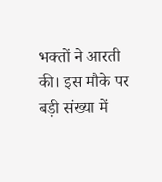भक्तों ने आरती की। इस मौके पर बड़ी संख्या में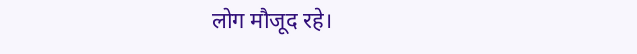लोग मौजूद रहे।